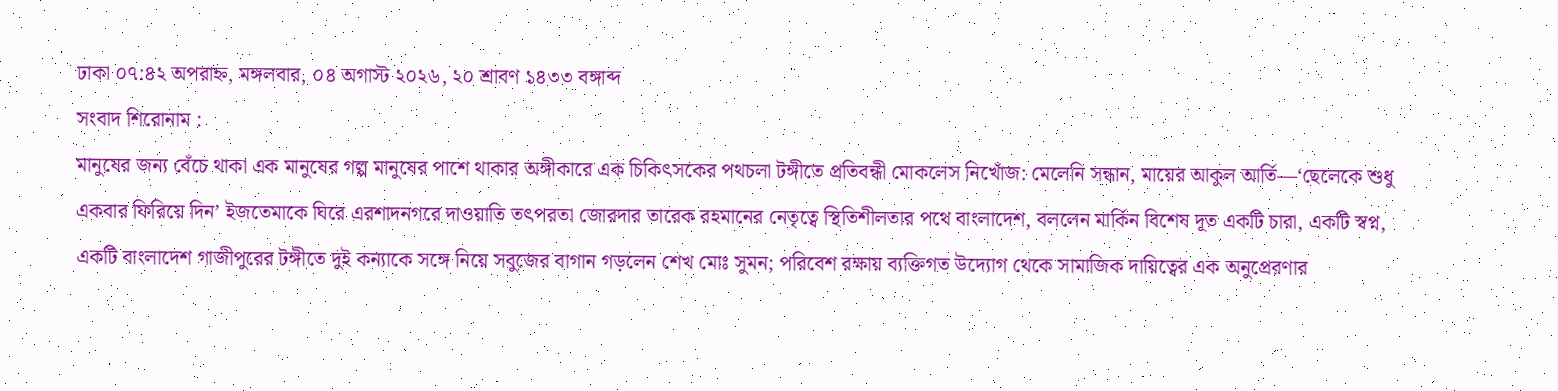ঢাকা ০৭:৪২ অপরাহ্ন, মঙ্গলবার, ০৪ অগাস্ট ২০২৬, ২০ শ্রাবণ ১৪৩৩ বঙ্গাব্দ
সংবাদ শিরোনাম :
মানুষের জন্য বেঁচে থাকা এক মানুষের গল্প মানুষের পাশে থাকার অঙ্গীকারে এক চিকিৎসকের পথচলা টঙ্গীতে প্রতিবন্ধী মোকলেস নিখোঁজ: মেলেনি সন্ধান, মায়ের আকুল আর্তি—‘ছেলেকে শুধু একবার ফিরিয়ে দিন’ ইজতেমাকে ঘিরে এরশাদনগরে দাওয়াতি তৎপরতা জোরদার তারেক রহমানের নেতৃত্বে স্থিতিশীলতার পথে বাংলাদেশ, বললেন মার্কিন বিশেষ দূত একটি চারা, একটি স্বপ্ন, একটি বাংলাদেশ গাজীপুরের টঙ্গীতে দুই কন্যাকে সঙ্গে নিয়ে সবুজের বাগান গড়লেন শেখ মোঃ সুমন; পরিবেশ রক্ষায় ব্যক্তিগত উদ্যোগ থেকে সামাজিক দায়িত্বের এক অনুপ্রেরণার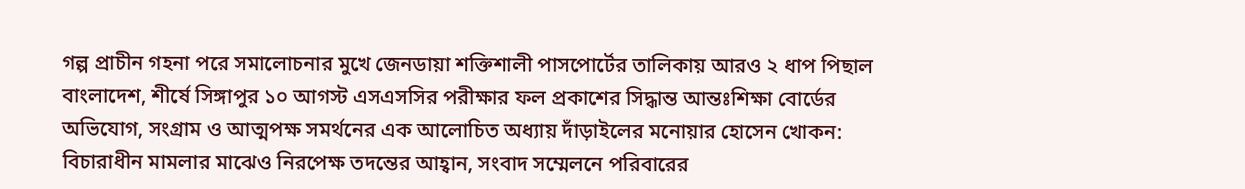গল্প প্রাচীন গহনা পরে সমালোচনার মুখে জেনডায়া শক্তিশালী পাসপোর্টের তালিকায় আরও ২ ধাপ পিছাল বাংলাদেশ, শীর্ষে সিঙ্গাপুর ১০ আগস্ট এসএসসির পরীক্ষার ফল প্রকাশের সিদ্ধান্ত আন্তঃশিক্ষা বোর্ডের অভিযোগ, সংগ্রাম ও আত্মপক্ষ সমর্থনের এক আলোচিত অধ্যায় দাঁড়াইলের মনোয়ার হোসেন খোকন: বিচারাধীন মামলার মাঝেও নিরপেক্ষ তদন্তের আহ্বান, সংবাদ সম্মেলনে পরিবারের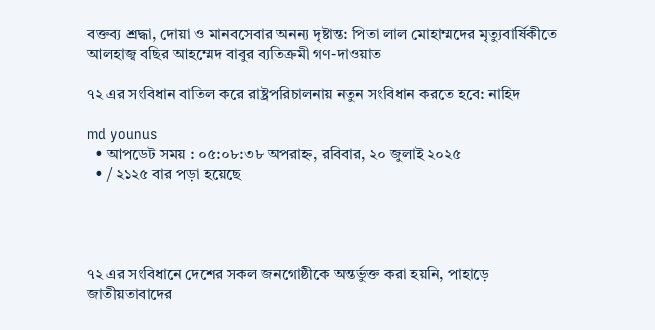বক্তব্য শ্রদ্ধা, দোয়া ও মানবসেবার অনন্য দৃষ্টান্ত: পিতা লাল মোহাম্মদের মৃত্যুবার্ষিকীতে আলহাজ্ব বছির আহম্মেদ বাবুর ব্যতিক্রমী গণ-দাওয়াত

৭২ এর সংবিধান বাতিল করে রাষ্ট্রপরিচালনায় নতুন সংবিধান করতে হবে: নাহিদ

md younus
  • আপডেট সময় : ০৫:০৮:৩৮ অপরাহ্ন, রবিবার, ২০ জুলাই ২০২৫
  • / ২১২৫ বার পড়া হয়েছে




৭২ এর সংবিধানে দেশের সকল জনগোষ্ঠীকে অন্তর্ভুক্ত করা হয়নি, পাহাড়ে জাতীয়তাবাদের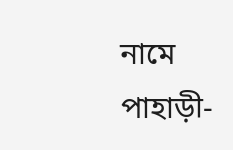নামে পাহাড়ী-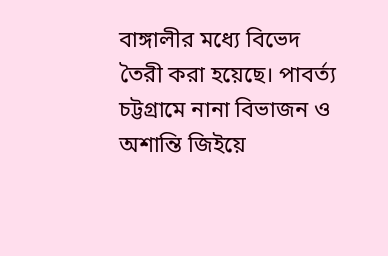বাঙ্গালীর মধ্যে বিভেদ তৈরী করা হয়েছে। পাবর্ত্য চট্টগ্রামে নানা বিভাজন ও অশান্তি জিইয়ে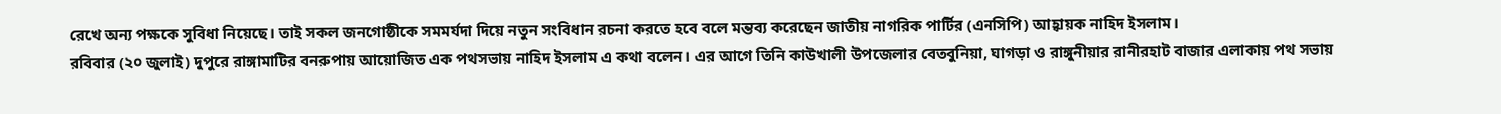রেখে অন্য পক্ষকে সুবিধা নিয়েছে। তাই সকল জনগোষ্ঠীকে সমমর্যদা দিয়ে নতুন সংবিধান রচনা করতে হবে বলে মন্তব্য করেছেন জাতীয় নাগরিক পার্টির (এনসিপি) আহ্বায়ক নাহিদ ইসলাম।
রবিবার (২০ জুলাই) দুপুরে রাঙ্গামাটির বনরুপায় আয়োজিত এক পথসভায় নাহিদ ইসলাম এ কথা বলেন। এর আগে তিনি কাউখালী উপজেলার বেতবুনিয়া, ঘাগড়া ও রাঙ্গুনীয়ার রানীরহাট বাজার এলাকায় পথ সভায়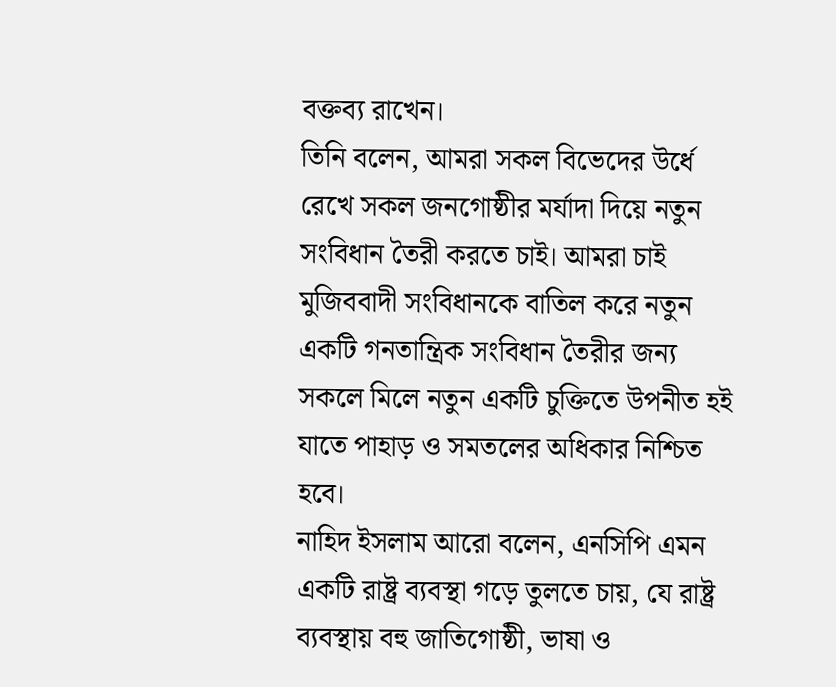বক্তব্য রাখেন।
তিনি বলেন, আমরা সকল বিভেদের উর্ধে রেখে সকল জনগোষ্ঠীর মর্যাদা দিয়ে নতুন সংবিধান তৈরী করতে চাই। আমরা চাই মুজিববাদী সংবিধানকে বাতিল করে নতুন একটি গনতান্ত্রিক সংবিধান তৈরীর জন্য সকলে মিলে নতুন একটি চুক্তিতে উপনীত হই যাতে পাহাড় ও সমতলের অধিকার নিশ্চিত হবে।
নাহিদ ইসলাম আরো বলেন, এনসিপি এমন একটি রাষ্ট্র ব্যবস্থা গড়ে তুলতে চায়, যে রাষ্ট্র ব্যবস্থায় বহু জাতিগোষ্ঠী, ভাষা ও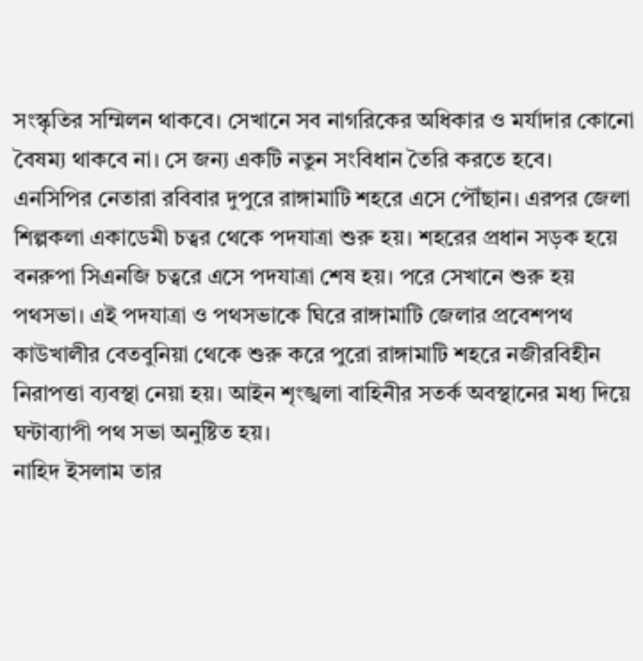সংস্কৃতির সম্মিলন থাকবে। সেখানে সব নাগরিকের অধিকার ও মর্যাদার কোনো বৈষম্য থাকবে না। সে জন্য একটি নতুন সংবিধান তৈরি করতে হবে।
এনসিপির নেতারা রবিবার দুপুরে রাঙ্গামাটি শহরে এসে পৌঁছান। এরপর জেলা শিল্পকলা একাডেমী চত্বর থেকে পদযাত্রা শুরু হয়। শহরের প্রধান সড়ক হয়ে বনরুপা সিএনজি চত্বরে এসে পদযাত্রা শেষ হয়। পরে সেখানে শুরু হয় পথসভা। এই পদযাত্রা ও পথসভাকে ঘিরে রাঙ্গামাটি জেলার প্রবেশপথ কাউখালীর বেতবুনিয়া থেকে শুরু করে পুরো রাঙ্গামাটি শহরে নজীরবিহীন নিরাপত্তা ব্যবস্থা নেয়া হয়। আইন শৃংঙ্খলা বাহিনীর সতর্ক অবস্থানের মধ্য দিয়ে ঘন্টাব্যাপী পথ সভা অনুষ্টিত হয়।
নাহিদ ইসলাম তার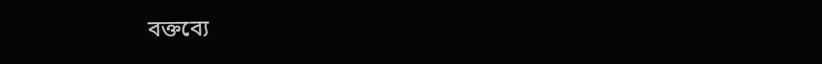বক্তব্যে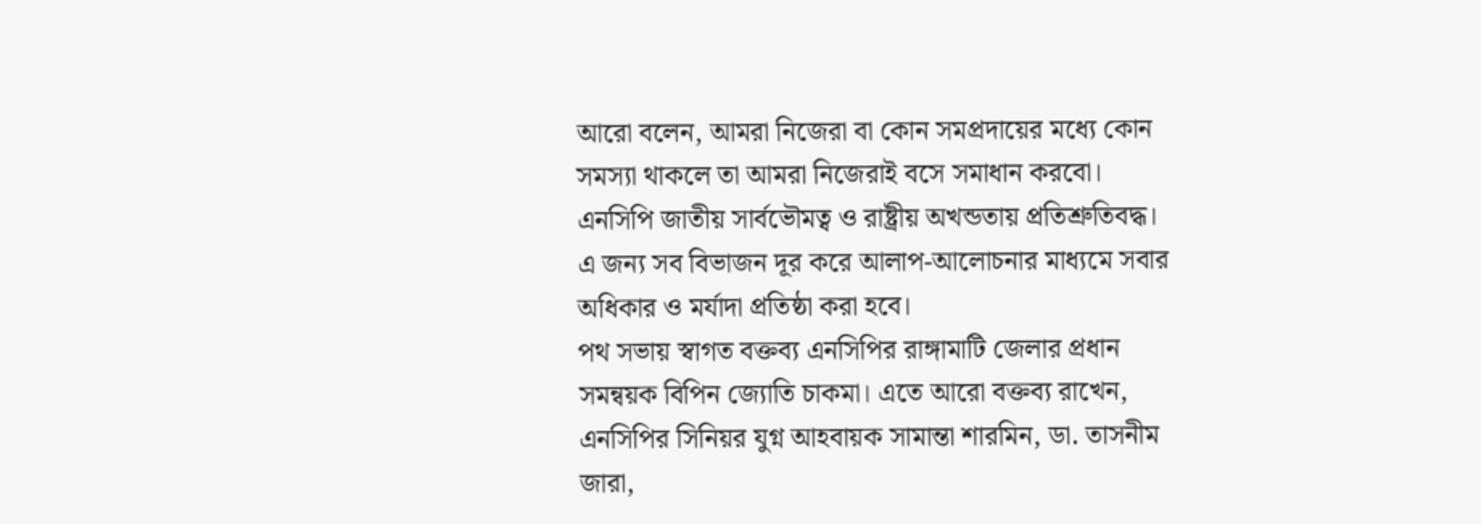আরো বলেন, আমরা নিজেরা বা কোন সমপ্রদায়ের মধ্যে কোন সমস্যা থাকলে তা আমরা নিজেরাই বসে সমাধান করবো। এনসিপি জাতীয় সার্বভৌমত্ব ও রাষ্ট্রীয় অখন্ডতায় প্রতিশ্রুতিবদ্ধ। এ জন্য সব বিভাজন দূর করে আলাপ-আলোচনার মাধ্যমে সবার অধিকার ও মর্যাদা প্রতিষ্ঠা করা হবে।
পথ সভায় স্বাগত বক্তব্য এনসিপির রাঙ্গামাটি জেলার প্রধান সমন্বয়ক বিপিন জ্যোতি চাকমা। এতে আরো বক্তব্য রাখেন, এনসিপির সিনিয়র যুগ্ন আহবায়ক সামান্তা শারমিন, ডা. তাসনীম জারা,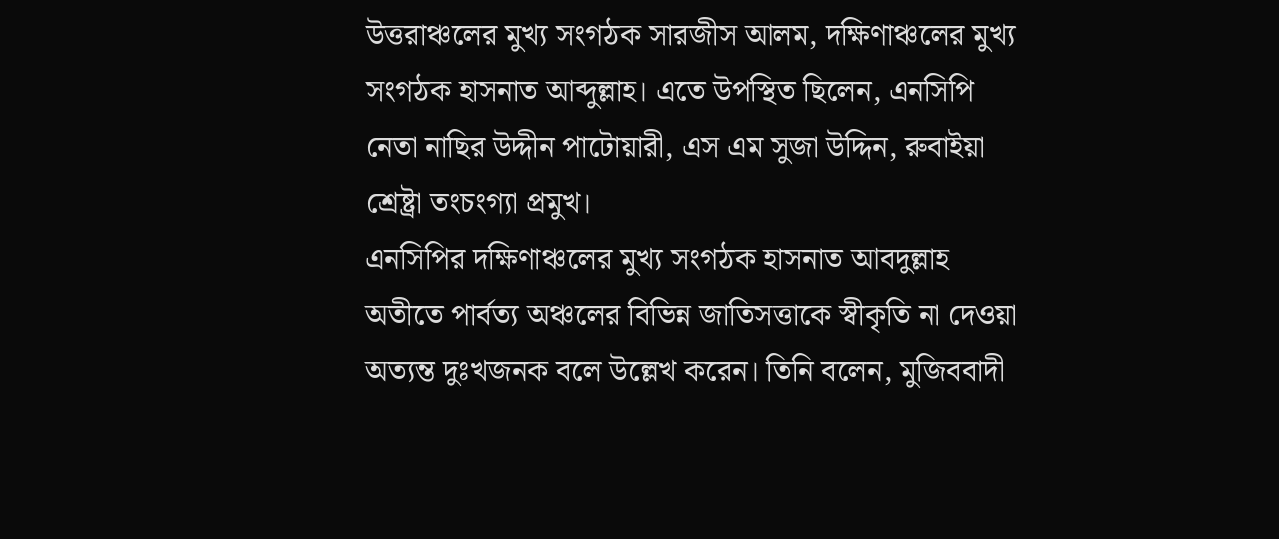উত্তরাঞ্চলের মুখ্য সংগঠক সারজীস আলম, দক্ষিণাঞ্চলের মুখ্য সংগঠক হাসনাত আব্দুল্লাহ। এতে উপস্থিত ছিলেন, এনসিপি নেতা নাছির উদ্দীন পাটোয়ারী, এস এম সুজা উদ্দিন, রুবাইয়া শ্রেষ্ট্রা তংচংগ্যা প্রমুখ।
এনসিপির দক্ষিণাঞ্চলের মুখ্য সংগঠক হাসনাত আবদুল্লাহ অতীতে পার্বত্য অঞ্চলের বিভিন্ন জাতিসত্তাকে স্বীকৃতি না দেওয়া অত্যন্ত দুঃখজনক বলে উল্লেখ করেন। তিনি বলেন, মুজিববাদী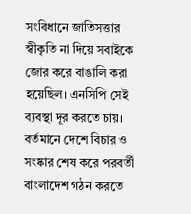সংবিধানে জাতিসত্তার স্বীকৃতি না দিয়ে সবাইকে জোর করে বাঙালি করা হয়েছিল। এনসিপি সেই ব্যবস্থা দূর করতে চায়। বর্তমানে দেশে বিচার ও সংষ্কার শেষ করে পরবর্তী বাংলাদেশ গঠন করতে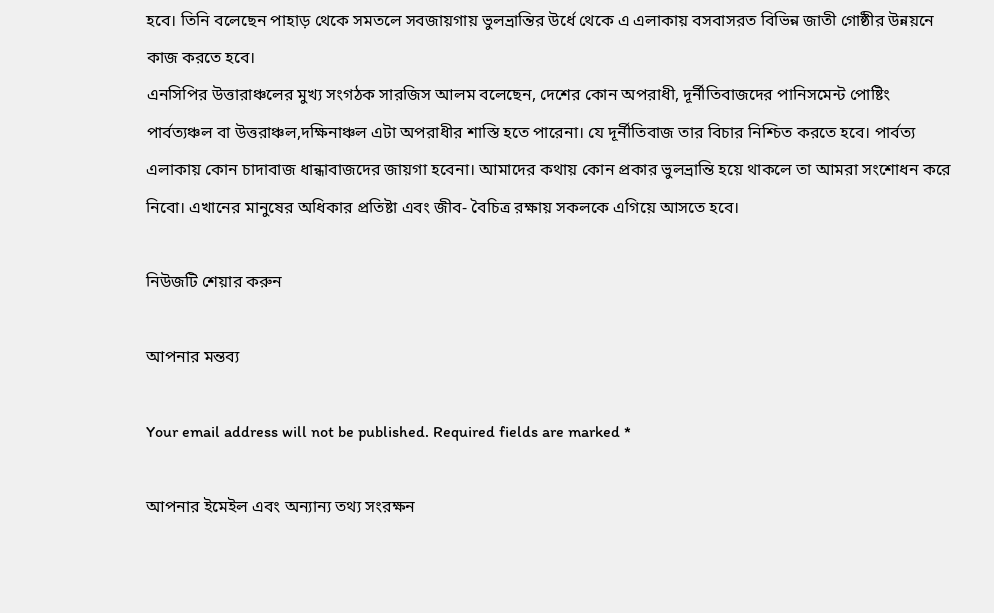হবে। তিনি বলেছেন পাহাড় থেকে সমতলে সবজায়গায় ভুলভ্রান্তির উর্ধে থেকে এ এলাকায় বসবাসরত বিভিন্ন জাতী গোষ্ঠীর উন্নয়নে কাজ করতে হবে।
এনসিপির উত্তারাঞ্চলের মুখ্য সংগঠক সারজিস আলম বলেছেন, দেশের কোন অপরাধী, দূর্নীতিবাজদের পানিসমেন্ট পোষ্টিং পার্বত্যঞ্চল বা উত্তরাঞ্চল,দক্ষিনাঞ্চল এটা অপরাধীর শাস্তি হতে পারেনা। যে দূর্নীতিবাজ তার বিচার নিশ্চিত করতে হবে। পার্বত্য এলাকায় কোন চাদাবাজ ধান্ধাবাজদের জায়গা হবেনা। আমাদের কথায় কোন প্রকার ভুলভ্রান্তি হয়ে থাকলে তা আমরা সংশোধন করে নিবো। এখানের মানুষের অধিকার প্রতিষ্টা এবং জীব- বৈচিত্র রক্ষায় সকলকে এগিয়ে আসতে হবে।

নিউজটি শেয়ার করুন

আপনার মন্তব্য

Your email address will not be published. Required fields are marked *

আপনার ইমেইল এবং অন্যান্য তথ্য সংরক্ষন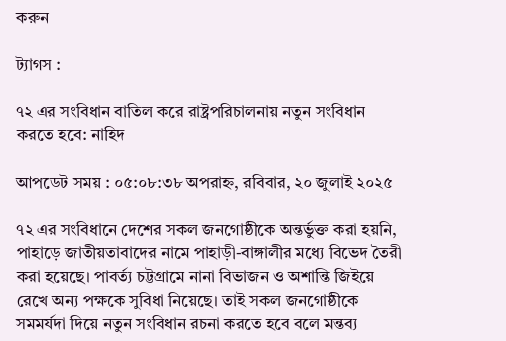করুন

ট্যাগস :

৭২ এর সংবিধান বাতিল করে রাষ্ট্রপরিচালনায় নতুন সংবিধান করতে হবে: নাহিদ

আপডেট সময় : ০৫:০৮:৩৮ অপরাহ্ন, রবিবার, ২০ জুলাই ২০২৫

৭২ এর সংবিধানে দেশের সকল জনগোষ্ঠীকে অন্তর্ভুক্ত করা হয়নি, পাহাড়ে জাতীয়তাবাদের নামে পাহাড়ী-বাঙ্গালীর মধ্যে বিভেদ তৈরী করা হয়েছে। পাবর্ত্য চট্টগ্রামে নানা বিভাজন ও অশান্তি জিইয়ে রেখে অন্য পক্ষকে সুবিধা নিয়েছে। তাই সকল জনগোষ্ঠীকে সমমর্যদা দিয়ে নতুন সংবিধান রচনা করতে হবে বলে মন্তব্য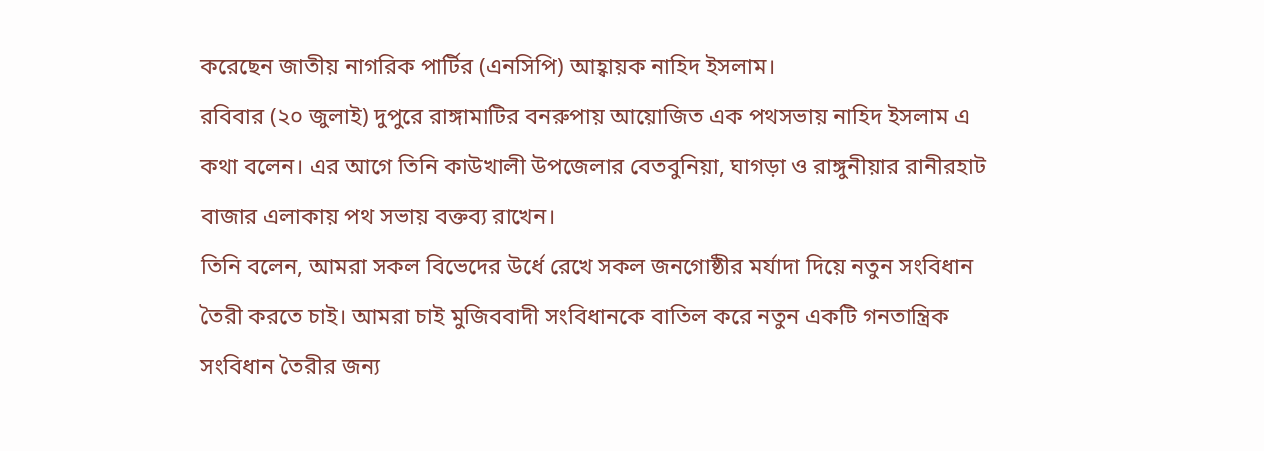করেছেন জাতীয় নাগরিক পার্টির (এনসিপি) আহ্বায়ক নাহিদ ইসলাম।
রবিবার (২০ জুলাই) দুপুরে রাঙ্গামাটির বনরুপায় আয়োজিত এক পথসভায় নাহিদ ইসলাম এ কথা বলেন। এর আগে তিনি কাউখালী উপজেলার বেতবুনিয়া, ঘাগড়া ও রাঙ্গুনীয়ার রানীরহাট বাজার এলাকায় পথ সভায় বক্তব্য রাখেন।
তিনি বলেন, আমরা সকল বিভেদের উর্ধে রেখে সকল জনগোষ্ঠীর মর্যাদা দিয়ে নতুন সংবিধান তৈরী করতে চাই। আমরা চাই মুজিববাদী সংবিধানকে বাতিল করে নতুন একটি গনতান্ত্রিক সংবিধান তৈরীর জন্য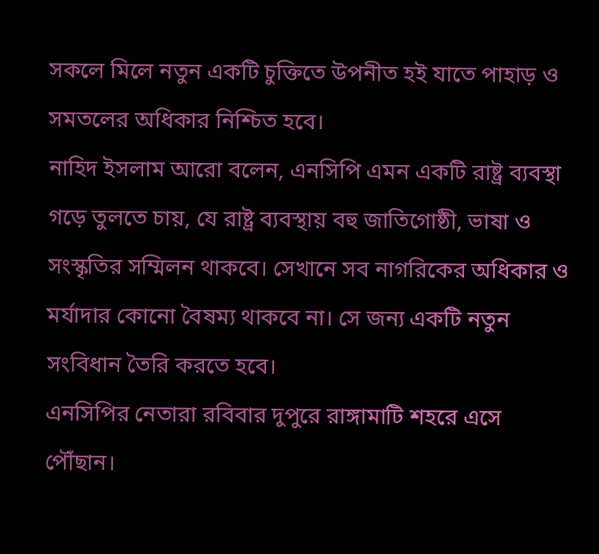সকলে মিলে নতুন একটি চুক্তিতে উপনীত হই যাতে পাহাড় ও সমতলের অধিকার নিশ্চিত হবে।
নাহিদ ইসলাম আরো বলেন, এনসিপি এমন একটি রাষ্ট্র ব্যবস্থা গড়ে তুলতে চায়, যে রাষ্ট্র ব্যবস্থায় বহু জাতিগোষ্ঠী, ভাষা ও সংস্কৃতির সম্মিলন থাকবে। সেখানে সব নাগরিকের অধিকার ও মর্যাদার কোনো বৈষম্য থাকবে না। সে জন্য একটি নতুন সংবিধান তৈরি করতে হবে।
এনসিপির নেতারা রবিবার দুপুরে রাঙ্গামাটি শহরে এসে পৌঁছান।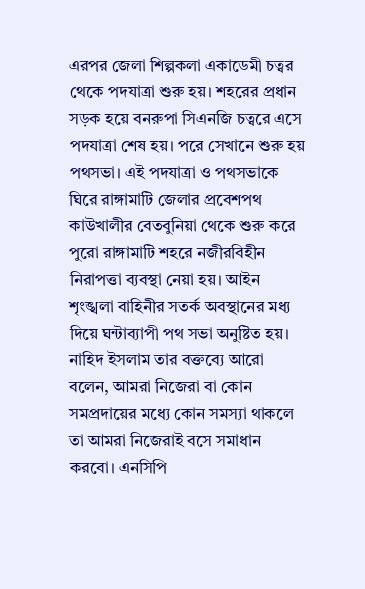এরপর জেলা শিল্পকলা একাডেমী চত্বর থেকে পদযাত্রা শুরু হয়। শহরের প্রধান সড়ক হয়ে বনরুপা সিএনজি চত্বরে এসে পদযাত্রা শেষ হয়। পরে সেখানে শুরু হয় পথসভা। এই পদযাত্রা ও পথসভাকে ঘিরে রাঙ্গামাটি জেলার প্রবেশপথ কাউখালীর বেতবুনিয়া থেকে শুরু করে পুরো রাঙ্গামাটি শহরে নজীরবিহীন নিরাপত্তা ব্যবস্থা নেয়া হয়। আইন শৃংঙ্খলা বাহিনীর সতর্ক অবস্থানের মধ্য দিয়ে ঘন্টাব্যাপী পথ সভা অনুষ্টিত হয়।
নাহিদ ইসলাম তার বক্তব্যে আরো বলেন, আমরা নিজেরা বা কোন সমপ্রদায়ের মধ্যে কোন সমস্যা থাকলে তা আমরা নিজেরাই বসে সমাধান করবো। এনসিপি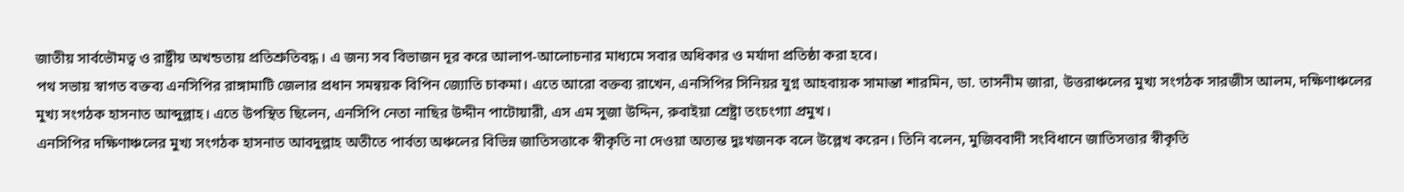জাতীয় সার্বভৌমত্ব ও রাষ্ট্রীয় অখন্ডতায় প্রতিশ্রুতিবদ্ধ। এ জন্য সব বিভাজন দূর করে আলাপ-আলোচনার মাধ্যমে সবার অধিকার ও মর্যাদা প্রতিষ্ঠা করা হবে।
পথ সভায় স্বাগত বক্তব্য এনসিপির রাঙ্গামাটি জেলার প্রধান সমন্বয়ক বিপিন জ্যোতি চাকমা। এতে আরো বক্তব্য রাখেন, এনসিপির সিনিয়র যুগ্ন আহবায়ক সামান্তা শারমিন, ডা. তাসনীম জারা, উত্তরাঞ্চলের মুখ্য সংগঠক সারজীস আলম, দক্ষিণাঞ্চলের মুখ্য সংগঠক হাসনাত আব্দুল্লাহ। এতে উপস্থিত ছিলেন, এনসিপি নেতা নাছির উদ্দীন পাটোয়ারী, এস এম সুজা উদ্দিন, রুবাইয়া শ্রেষ্ট্রা তংচংগ্যা প্রমুখ।
এনসিপির দক্ষিণাঞ্চলের মুখ্য সংগঠক হাসনাত আবদুল্লাহ অতীতে পার্বত্য অঞ্চলের বিভিন্ন জাতিসত্তাকে স্বীকৃতি না দেওয়া অত্যন্ত দুঃখজনক বলে উল্লেখ করেন। তিনি বলেন, মুজিববাদী সংবিধানে জাতিসত্তার স্বীকৃতি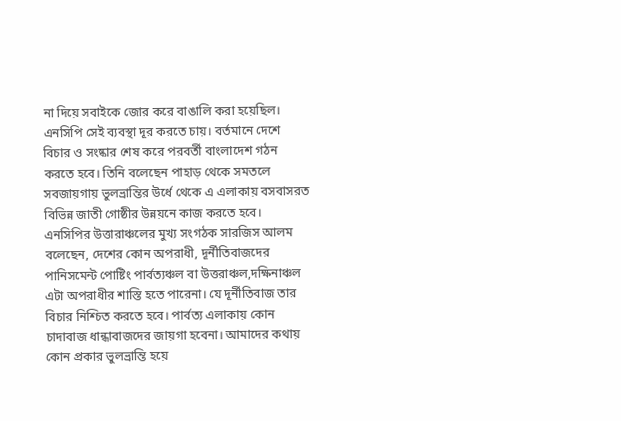না দিয়ে সবাইকে জোর করে বাঙালি করা হয়েছিল। এনসিপি সেই ব্যবস্থা দূর করতে চায়। বর্তমানে দেশে বিচার ও সংষ্কার শেষ করে পরবর্তী বাংলাদেশ গঠন করতে হবে। তিনি বলেছেন পাহাড় থেকে সমতলে সবজায়গায় ভুলভ্রান্তির উর্ধে থেকে এ এলাকায় বসবাসরত বিভিন্ন জাতী গোষ্ঠীর উন্নয়নে কাজ করতে হবে।
এনসিপির উত্তারাঞ্চলের মুখ্য সংগঠক সারজিস আলম বলেছেন, দেশের কোন অপরাধী, দূর্নীতিবাজদের পানিসমেন্ট পোষ্টিং পার্বত্যঞ্চল বা উত্তরাঞ্চল,দক্ষিনাঞ্চল এটা অপরাধীর শাস্তি হতে পারেনা। যে দূর্নীতিবাজ তার বিচার নিশ্চিত করতে হবে। পার্বত্য এলাকায় কোন চাদাবাজ ধান্ধাবাজদের জায়গা হবেনা। আমাদের কথায় কোন প্রকার ভুলভ্রান্তি হয়ে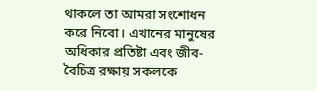থাকলে তা আমরা সংশোধন করে নিবো। এখানের মানুষের অধিকার প্রতিষ্টা এবং জীব- বৈচিত্র রক্ষায় সকলকে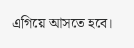এগিয়ে আসতে হবে।